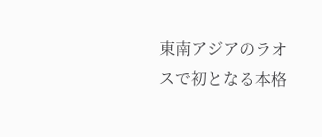東南アジアのラオスで初となる本格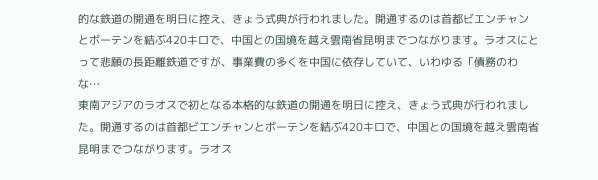的な鉄道の開通を明日に控え、きょう式典が行われました。開通するのは首都ビエンチャンとボーテンを結ぶ420キロで、中国との国境を越え雲南省昆明までつながります。ラオスにとって悲願の長距離鉄道ですが、事業費の多くを中国に依存していて、いわゆる「債務のわな…
東南アジアのラオスで初となる本格的な鉄道の開通を明日に控え、きょう式典が行われました。開通するのは首都ビエンチャンとボーテンを結ぶ420キロで、中国との国境を越え雲南省昆明までつながります。ラオス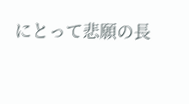にとって悲願の長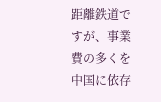距離鉄道ですが、事業費の多くを中国に依存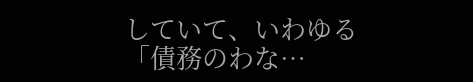していて、いわゆる「債務のわな…